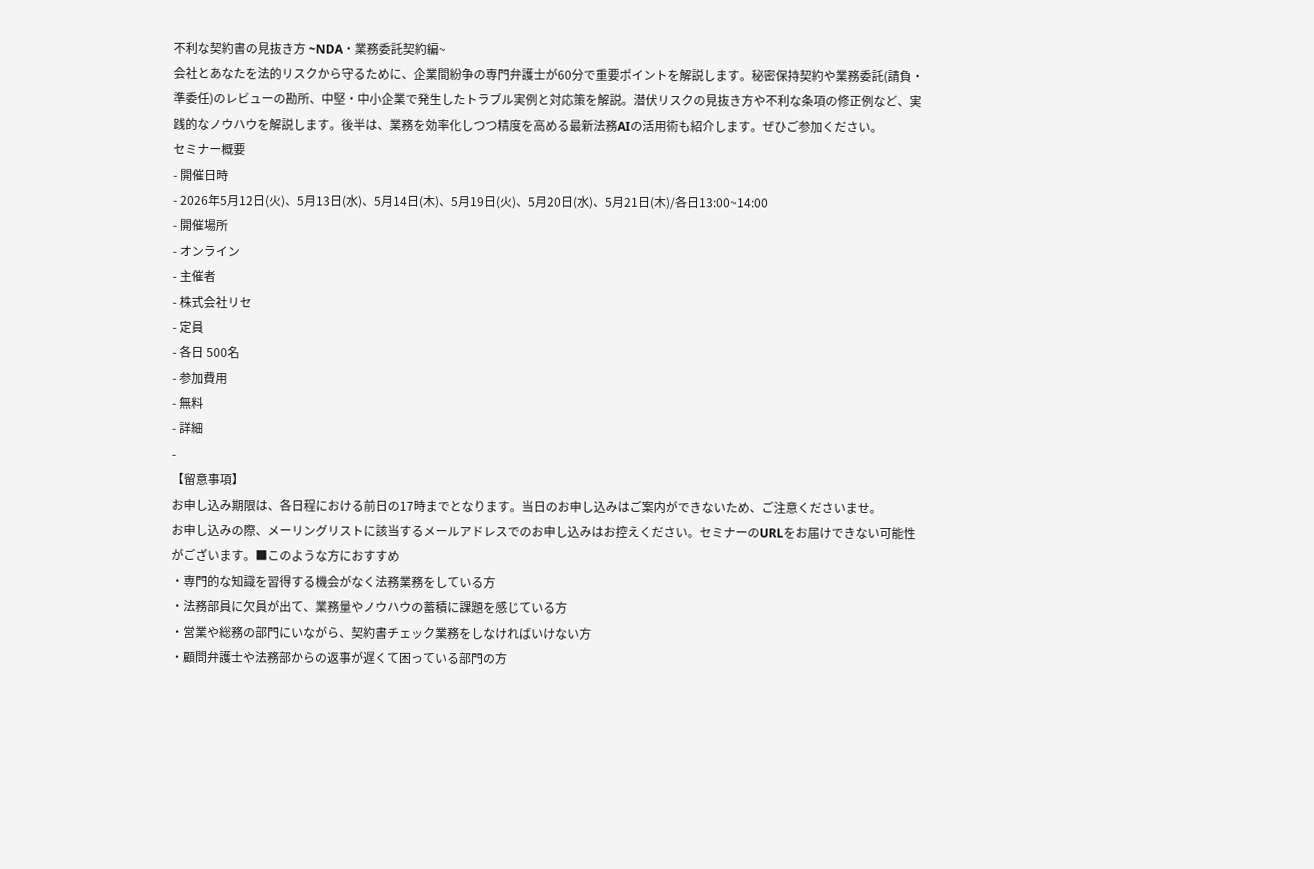不利な契約書の見抜き方 ~NDA・業務委託契約編~
会社とあなたを法的リスクから守るために、企業間紛争の専門弁護士が60分で重要ポイントを解説します。秘密保持契約や業務委託(請負・準委任)のレビューの勘所、中堅・中小企業で発生したトラブル実例と対応策を解説。潜伏リスクの見抜き方や不利な条項の修正例など、実践的なノウハウを解説します。後半は、業務を効率化しつつ精度を高める最新法務AIの活用術も紹介します。ぜひご参加ください。
セミナー概要
- 開催日時
- 2026年5月12日(火)、5月13日(水)、5月14日(木)、5月19日(火)、5月20日(水)、5月21日(木)/各日13:00~14:00
- 開催場所
- オンライン
- 主催者
- 株式会社リセ
- 定員
- 各日 500名
- 参加費用
- 無料
- 詳細
-
【留意事項】
お申し込み期限は、各日程における前日の17時までとなります。当日のお申し込みはご案内ができないため、ご注意くださいませ。
お申し込みの際、メーリングリストに該当するメールアドレスでのお申し込みはお控えください。セミナーのURLをお届けできない可能性がございます。■このような方におすすめ
・専門的な知識を習得する機会がなく法務業務をしている方
・法務部員に欠員が出て、業務量やノウハウの蓄積に課題を感じている方
・営業や総務の部門にいながら、契約書チェック業務をしなければいけない方
・顧問弁護士や法務部からの返事が遅くて困っている部門の方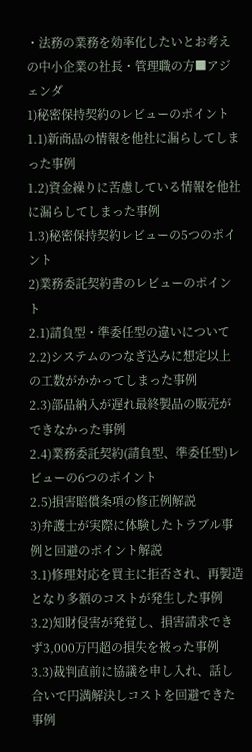・法務の業務を効率化したいとお考えの中小企業の社長・管理職の方■アジェンダ
1)秘密保持契約のレビューのポイント
1.1)新商品の情報を他社に漏らしてしまった事例
1.2)資金繰りに苦慮している情報を他社に漏らしてしまった事例
1.3)秘密保持契約レビューの5つのポイント
2)業務委託契約書のレビューのポイント
2.1)請負型・準委任型の違いについて
2.2)システムのつなぎ込みに想定以上の工数がかかってしまった事例
2.3)部品納入が遅れ最終製品の販売ができなかった事例
2.4)業務委託契約(請負型、準委任型)レビューの6つのポイント
2.5)損害賠償条項の修正例解説
3)弁護士が実際に体験したトラブル事例と回避のポイント解説
3.1)修理対応を買主に拒否され、再製造となり多額のコストが発生した事例
3.2)知財侵害が発覚し、損害請求できず3,000万円超の損失を被った事例
3.3)裁判直前に協議を申し入れ、話し合いで円満解決しコストを回避できた事例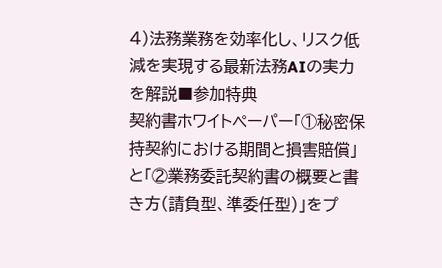4)法務業務を効率化し、リスク低減を実現する最新法務AIの実力を解説■参加特典
契約書ホワイトペーパー「①秘密保持契約における期間と損害賠償」と「②業務委託契約書の概要と書き方(請負型、準委任型)」をプ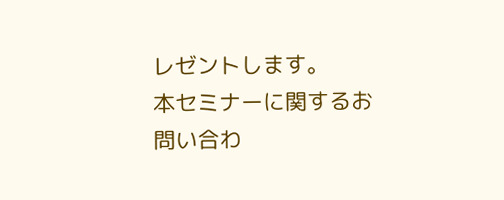レゼントします。
本セミナーに関するお問い合わ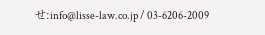せ:info@lisse-law.co.jp / 03-6206-2009